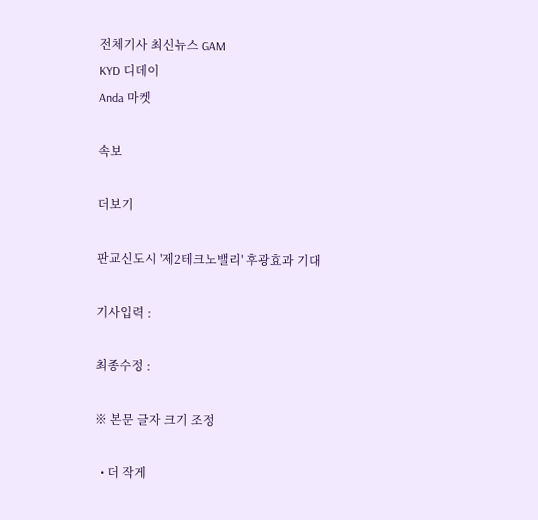전체기사 최신뉴스 GAM
KYD 디데이
Anda 마켓

속보

더보기

판교신도시 '제2테크노밸리' 후광효과 기대

기사입력 :

최종수정 :

※ 본문 글자 크기 조정

  • 더 작게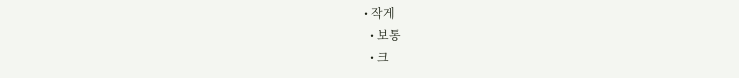• 작게
  • 보통
  • 크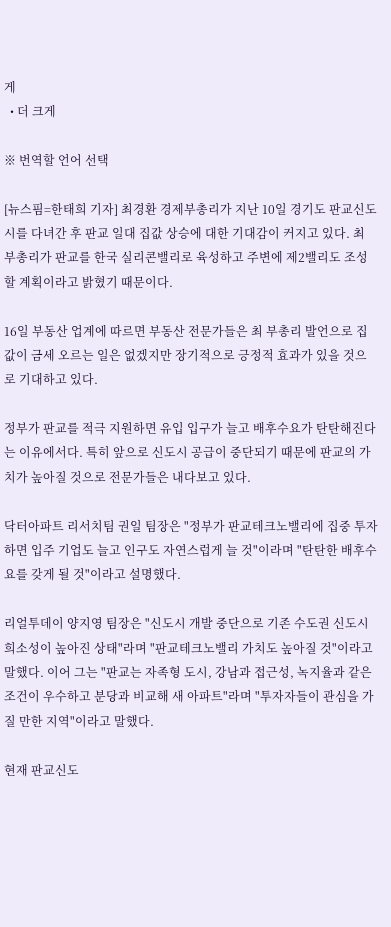게
  • 더 크게

※ 번역할 언어 선택

[뉴스핌=한태희 기자] 최경환 경제부총리가 지난 10일 경기도 판교신도시를 다녀간 후 판교 일대 집값 상승에 대한 기대감이 커지고 있다. 최 부총리가 판교를 한국 실리콘밸리로 육성하고 주변에 제2밸리도 조성할 계획이라고 밝혔기 때문이다.

16일 부동산 업계에 따르면 부동산 전문가들은 최 부총리 발언으로 집값이 금세 오르는 일은 없겠지만 장기적으로 긍정적 효과가 있을 것으로 기대하고 있다.

정부가 판교를 적극 지원하면 유입 입구가 늘고 배후수요가 탄탄해진다는 이유에서다. 특히 앞으로 신도시 공급이 중단되기 때문에 판교의 가치가 높아질 것으로 전문가들은 내다보고 있다.

닥터아파트 리서치팀 권일 팀장은 "정부가 판교테크노밸리에 집중 투자하면 입주 기업도 늘고 인구도 자연스럽게 늘 것"이라며 "탄탄한 배후수요를 갖게 될 것"이라고 설명했다.

리얼투데이 양지영 팀장은 "신도시 개발 중단으로 기존 수도권 신도시 희소성이 높아진 상태"라며 "판교테크노밸리 가치도 높아질 것"이라고 말했다. 이어 그는 "판교는 자족형 도시, 강남과 접근성, 녹지율과 같은 조건이 우수하고 분당과 비교해 새 아파트"라며 "투자자들이 관심을 가질 만한 지역"이라고 말했다.

현재 판교신도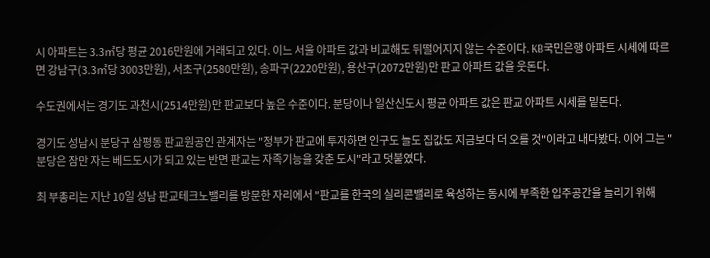시 아파트는 3.3㎡당 평균 2016만원에 거래되고 있다. 이느 서울 아파트 값과 비교해도 뒤떨어지지 않는 수준이다. KB국민은행 아파트 시세에 따르면 강남구(3.3㎡당 3003만원), 서초구(2580만원), 송파구(2220만원), 용산구(2072만원)만 판교 아파트 값을 웃돈다.

수도권에서는 경기도 과천시(2514만원)만 판교보다 높은 수준이다. 분당이나 일산신도시 평균 아파트 값은 판교 아파트 시세를 밑돈다.

경기도 성남시 분당구 삼평동 판교원공인 관계자는 "정부가 판교에 투자하면 인구도 늘도 집값도 지금보다 더 오를 것"이라고 내다봤다. 이어 그는 "분당은 잠만 자는 베드도시가 되고 있는 반면 판교는 자족기능을 갖춘 도시"라고 덧붙였다.

최 부총리는 지난 10일 성남 판교테크노밸리를 방문한 자리에서 "판교를 한국의 실리콘밸리로 육성하는 동시에 부족한 입주공간을 늘리기 위해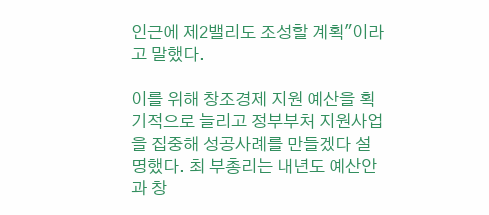인근에 제2밸리도 조성할 계획"이라고 말했다.

이를 위해 창조경제 지원 예산을 획기적으로 늘리고 정부부처 지원사업을 집중해 성공사례를 만들겠다 설명했다. 최 부총리는 내년도 예산안과 창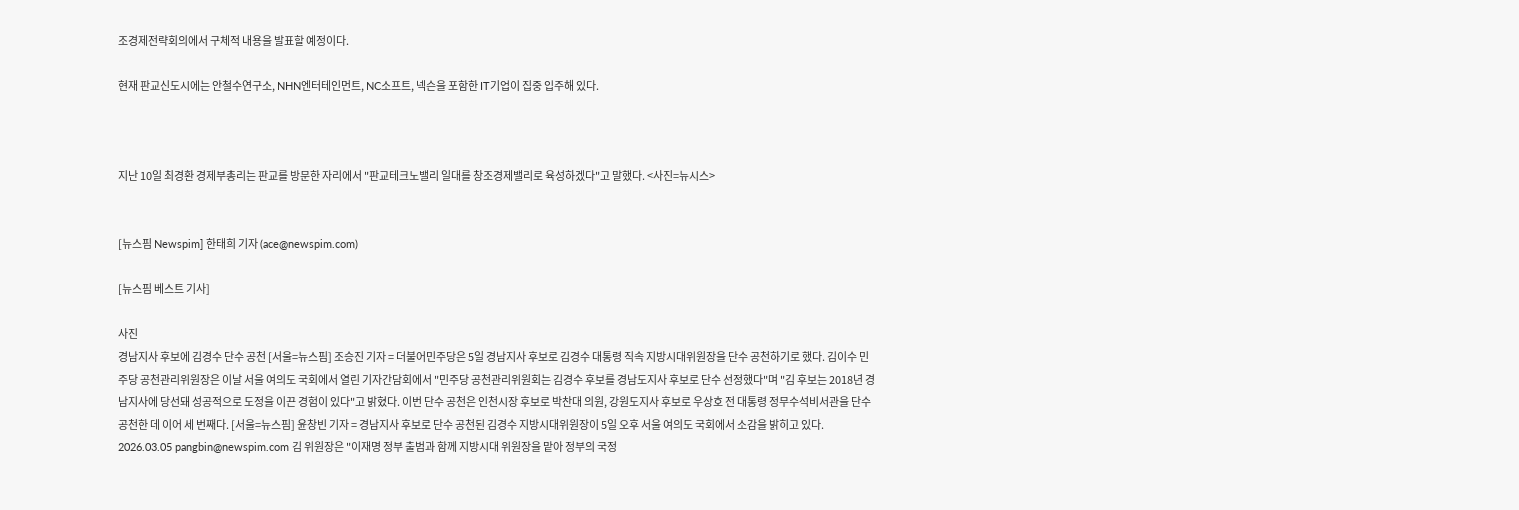조경제전략회의에서 구체적 내용을 발표할 예정이다.

현재 판교신도시에는 안철수연구소, NHN엔터테인먼트, NC소프트, 넥슨을 포함한 IT기업이 집중 입주해 있다.



지난 10일 최경환 경제부총리는 판교를 방문한 자리에서 "판교테크노밸리 일대를 창조경제밸리로 육성하겠다"고 말했다. <사진=뉴시스>


[뉴스핌 Newspim] 한태희 기자 (ace@newspim.com)

[뉴스핌 베스트 기사]

사진
경남지사 후보에 김경수 단수 공천 [서울=뉴스핌] 조승진 기자 = 더불어민주당은 5일 경남지사 후보로 김경수 대통령 직속 지방시대위원장을 단수 공천하기로 했다. 김이수 민주당 공천관리위원장은 이날 서울 여의도 국회에서 열린 기자간담회에서 "민주당 공천관리위원회는 김경수 후보를 경남도지사 후보로 단수 선정했다"며 "김 후보는 2018년 경남지사에 당선돼 성공적으로 도정을 이끈 경험이 있다"고 밝혔다. 이번 단수 공천은 인천시장 후보로 박찬대 의원, 강원도지사 후보로 우상호 전 대통령 정무수석비서관을 단수 공천한 데 이어 세 번째다. [서울=뉴스핌] 윤창빈 기자 = 경남지사 후보로 단수 공천된 김경수 지방시대위원장이 5일 오후 서울 여의도 국회에서 소감을 밝히고 있다. 2026.03.05 pangbin@newspim.com 김 위원장은 "이재명 정부 출범과 함께 지방시대 위원장을 맡아 정부의 국정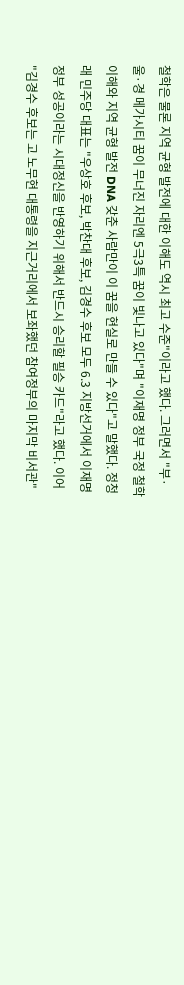철학은 물론 지역 균형 발전에 대한 이해도 역시 최고 수준"이라고 했다. 그러면서 "부·울·경 메가시티 꿈이 무너진 자리엔 5극3특 꿈이 빛나고 있다"며 "이재명 정부 국정 철학 이해와 지역 균형 발전 DNA 갖춘 사람만이 이 꿈을 현실로 만들 수 있다"고 말했다. 정청래 민주당 대표는 "우상호 후보, 박찬대 후보, 김경수 후보 모두 6.3 지방선거에서 이재명 정부 성공이라는 시대정신을 반영하기 위해서 반드시 승리할 필승 카드"라고 했다. 이어 "김경수 후보는 고 노무현 대통령을 지근거리에서 보좌했던 참여정부의 마지막 비서관"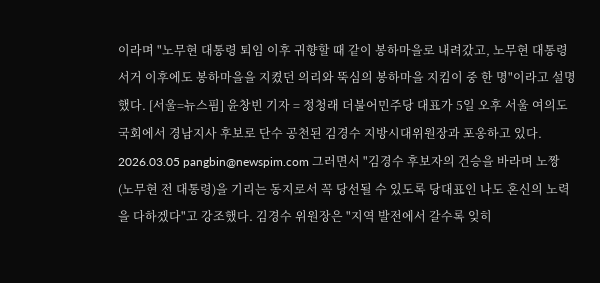이라며 "노무현 대통령 퇴임 이후 귀향할 때 같이 봉하마을로 내려갔고, 노무현 대통령 서거 이후에도 봉하마을을 지켰던 의리와 뚝심의 봉하마을 지킴이 중 한 명"이라고 설명했다. [서울=뉴스핌] 윤창빈 기자 = 정청래 더불어민주당 대표가 5일 오후 서울 여의도 국회에서 경남지사 후보로 단수 공천된 김경수 지방시대위원장과 포옹하고 있다. 2026.03.05 pangbin@newspim.com 그러면서 "김경수 후보자의 건승을 바라며 노짱(노무현 전 대통령)을 기리는 동지로서 꼭 당선될 수 있도록 당대표인 나도 혼신의 노력을 다하겠다"고 강조했다. 김경수 위원장은 "지역 발전에서 갈수록 잊히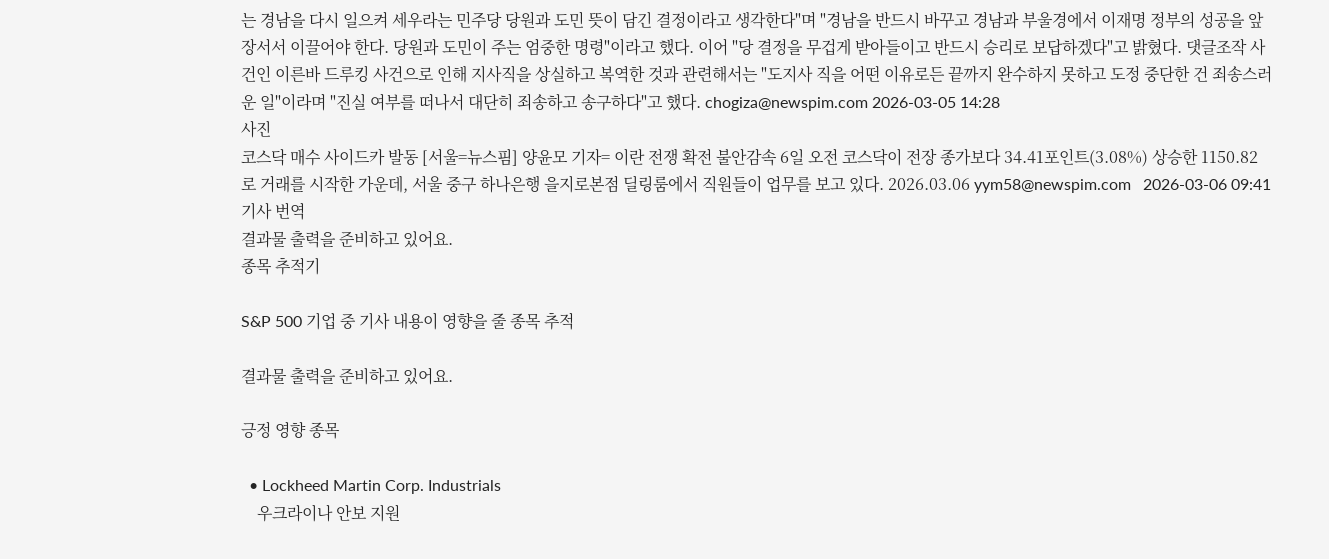는 경남을 다시 일으켜 세우라는 민주당 당원과 도민 뜻이 담긴 결정이라고 생각한다"며 "경남을 반드시 바꾸고 경남과 부울경에서 이재명 정부의 성공을 앞장서서 이끌어야 한다. 당원과 도민이 주는 엄중한 명령"이라고 했다. 이어 "당 결정을 무겁게 받아들이고 반드시 승리로 보답하겠다"고 밝혔다. 댓글조작 사건인 이른바 드루킹 사건으로 인해 지사직을 상실하고 복역한 것과 관련해서는 "도지사 직을 어떤 이유로든 끝까지 완수하지 못하고 도정 중단한 건 죄송스러운 일"이라며 "진실 여부를 떠나서 대단히 죄송하고 송구하다"고 했다. chogiza@newspim.com 2026-03-05 14:28
사진
코스닥 매수 사이드카 발동 [서울=뉴스핌] 양윤모 기자= 이란 전쟁 확전 불안감속 6일 오전 코스닥이 전장 종가보다 34.41포인트(3.08%) 상승한 1150.82로 거래를 시작한 가운데, 서울 중구 하나은행 을지로본점 딜링룸에서 직원들이 업무를 보고 있다. 2026.03.06 yym58@newspim.com   2026-03-06 09:41
기사 번역
결과물 출력을 준비하고 있어요.
종목 추적기

S&P 500 기업 중 기사 내용이 영향을 줄 종목 추적

결과물 출력을 준비하고 있어요.

긍정 영향 종목

  • Lockheed Martin Corp. Industrials
    우크라이나 안보 지원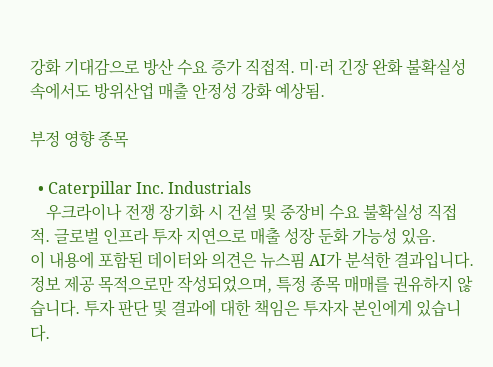강화 기대감으로 방산 수요 증가 직접적. 미·러 긴장 완화 불확실성 속에서도 방위산업 매출 안정성 강화 예상됨.

부정 영향 종목

  • Caterpillar Inc. Industrials
    우크라이나 전쟁 장기화 시 건설 및 중장비 수요 불확실성 직접적. 글로벌 인프라 투자 지연으로 매출 성장 둔화 가능성 있음.
이 내용에 포함된 데이터와 의견은 뉴스핌 AI가 분석한 결과입니다. 정보 제공 목적으로만 작성되었으며, 특정 종목 매매를 권유하지 않습니다. 투자 판단 및 결과에 대한 책임은 투자자 본인에게 있습니다.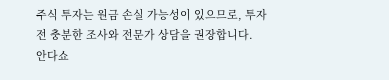주식 투자는 원금 손실 가능성이 있으므로, 투자 전 충분한 조사와 전문가 상담을 권장합니다.
안다쇼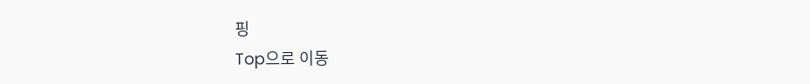핑
Top으로 이동